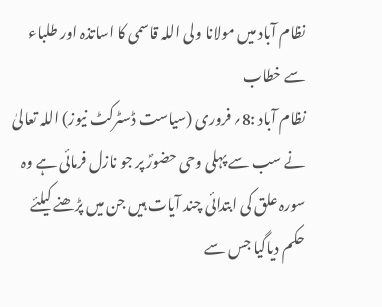نظام آباد میں مولانا ولی اللہ قاسمی کا اساتذہ اور طلباء سے خطاب
نظام آباد :8؍ فروری (سیاست ڈسٹرکٹ نیوز) اللہ تعالیٰ نے سب سے پہلی وحی حضورؐ پر جو نازل فرمائی ہے وہ سورہ علق کی ابتدائی چند آیات ہیں جن میں پڑھنے کیلئے حکم دیاگیا جس سے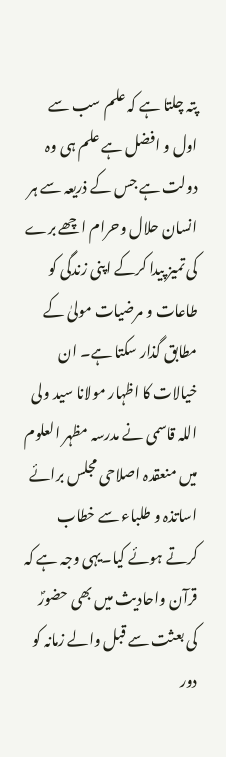پتہ چلتا ہے کہ علم سب سے اول و افضل ہے علم ہی وہ دولت ہے جس کے ذریعہ سے ہر انسان حلال وحرام اچھے برے کی تمیز پیدا کرکے اپنی زندگی کو طاعات و مرضیات مولیٰ کے مطابق گذار سکتا ہے۔ ان خیالات کا اظہار مولانا سید ولی اللہ قاسمی نے مدرسہ مظہر العلوم میں منعقدہ اصلاحی مجلس برائے اساتذہ و طلباء سے خطاب کرتے ہوئے کیا۔یہی وجہ ہے کہ قرآن واحادیث میں بھی حضورؐ کی بعثت سے قبل والے زمانہ کو دور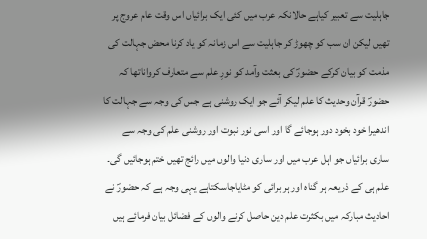جاہلیت سے تعبیر کیاہے حالانکہ عرب میں کئی ایک برائیاں اس وقت عام عروج پر تھیں لیکن ان سب کو چھوڑ کر جاہلیت سے اس زمانہ کو یاد کرنا محض جہالت کی مذمت کو بیان کرکے حضورؐ کی بعثت وآمد کو نورِ علم سے متعارف کرواناتھا کہ حضورؐ قرآن وحدیث کا علم لیکر آئے جو ایک روشنی ہے جس کی وجہ سے جہالت کا اندھیرا خود بخود دور ہوجائے گا اور اسی نور نبوت اور روشنی علم کی وجہ سے ساری برائیاں جو اہل عرب میں اور ساری دنیا والوں میں رائج تھیں ختم ہوجائیں گی۔ علم ہی کے ذریعہ ہر گناہ اور ہر برائی کو مٹایاجاسکتاہے یہی وجہ ہے کہ حضورؐ نے احادیث مبارکہ میں بکثرت علم دین حاصل کرنے والوں کے فضائل بیان فرمائے ہیں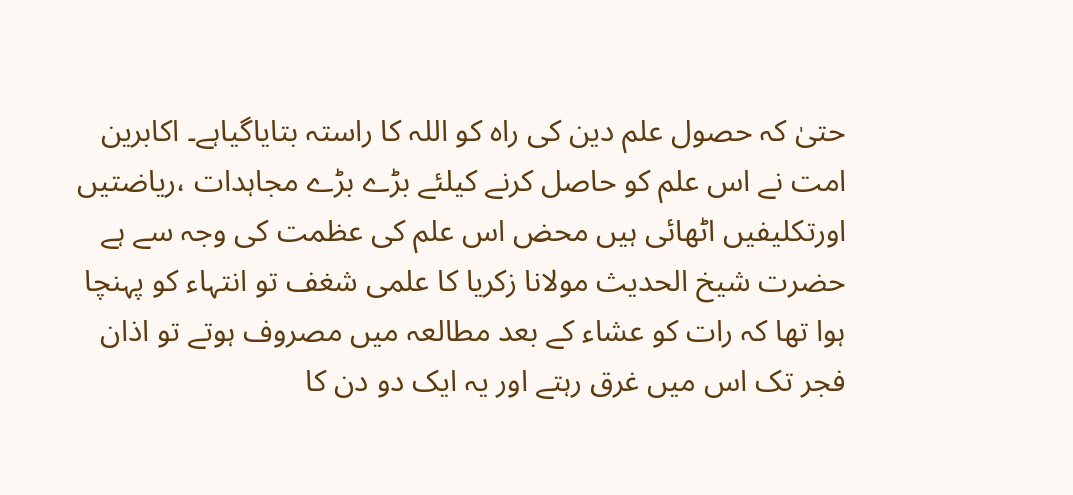حتیٰ کہ حصول علم دین کی راہ کو اللہ کا راستہ بتایاگیاہے۔ اکابرین امت نے اس علم کو حاصل کرنے کیلئے بڑے بڑے مجاہدات ،ریاضتیں اورتکلیفیں اٹھائی ہیں محض اس علم کی عظمت کی وجہ سے ہے حضرت شیخ الحدیث مولانا زکریا کا علمی شغف تو انتہاء کو پہنچا ہوا تھا کہ رات کو عشاء کے بعد مطالعہ میں مصروف ہوتے تو اذان فجر تک اس میں غرق رہتے اور یہ ایک دو دن کا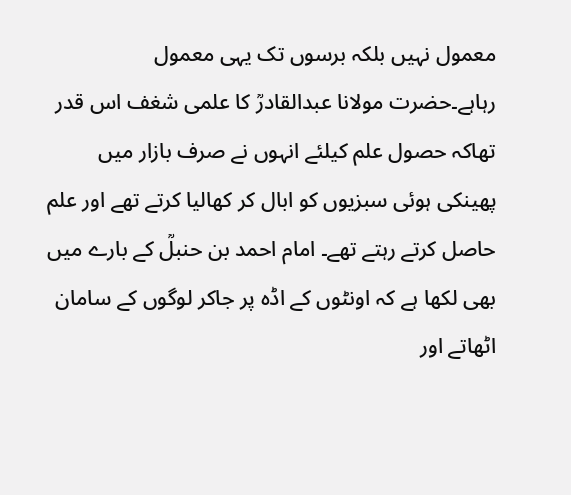معمول نہیں بلکہ برسوں تک یہی معمول رہاہے۔حضرت مولانا عبدالقادرؒ کا علمی شغف اس قدر تھاکہ حصول علم کیلئے انہوں نے صرف بازار میں پھینکی ہوئی سبزیوں کو ابال کر کھالیا کرتے تھے اور علم حاصل کرتے رہتے تھے۔ امام احمد بن حنبلؒ کے بارے میں بھی لکھا ہے کہ اونٹوں کے اڈہ پر جاکر لوگوں کے سامان اٹھاتے اور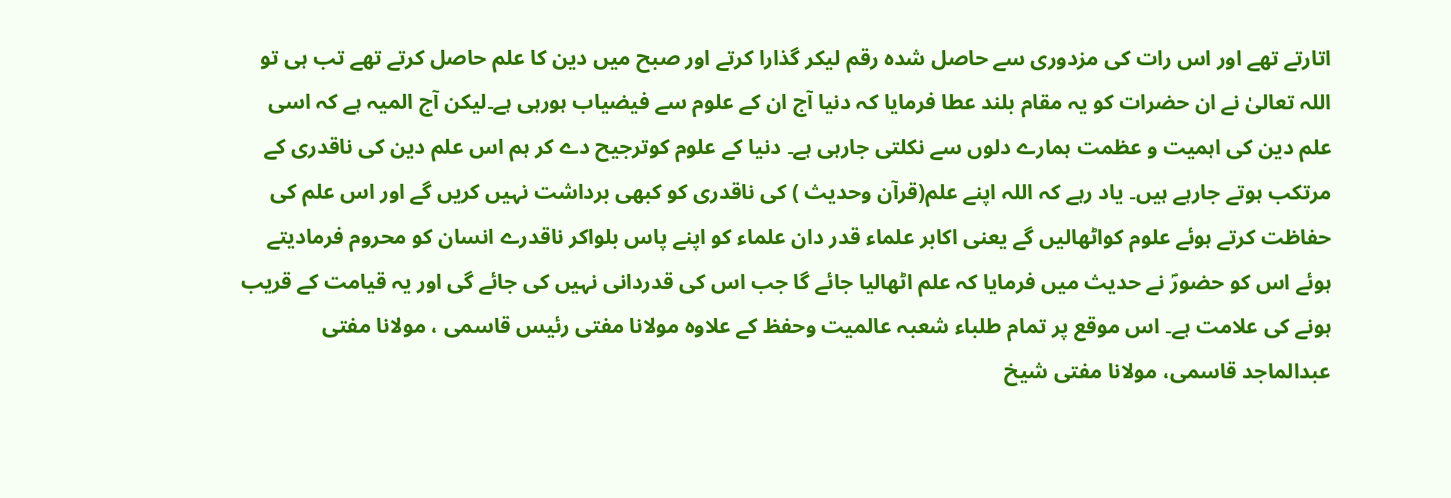اتارتے تھے اور اس رات کی مزدوری سے حاصل شدہ رقم لیکر گذارا کرتے اور صبح میں دین کا علم حاصل کرتے تھے تب ہی تو اللہ تعالیٰ نے ان حضرات کو یہ مقام بلند عطا فرمایا کہ دنیا آج ان کے علوم سے فیضیاب ہورہی ہے۔لیکن آج المیہ ہے کہ اسی علم دین کی اہمیت و عظمت ہمارے دلوں سے نکلتی جارہی ہے۔ دنیا کے علوم کوترجیح دے کر ہم اس علم دین کی ناقدری کے مرتکب ہوتے جارہے ہیں۔ یاد رہے کہ اللہ اپنے علم(قرآن وحدیث ) کی ناقدری کو کبھی برداشت نہیں کریں گے اور اس علم کی حفاظت کرتے ہوئے علوم کواٹھالیں گے یعنی اکابر علماء قدر دان علماء کو اپنے پاس بلواکر ناقدرے انسان کو محروم فرمادیتے ہوئے اس کو حضورؐ نے حدیث میں فرمایا کہ علم اٹھالیا جائے گا جب اس کی قدردانی نہیں کی جائے گی اور یہ قیامت کے قریب ہونے کی علامت ہے۔ اس موقع پر تمام طلباء شعبہ عالمیت وحفظ کے علاوہ مولانا مفتی رئیس قاسمی ، مولانا مفتی عبدالماجد قاسمی، مولانا مفتی شیخ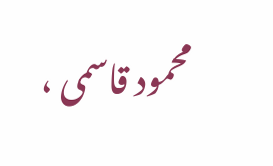محمود قاسمی ،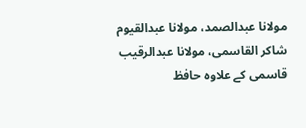مولانا عبدالصمد، مولانا عبدالقیوم شاکر القاسمی، مولانا عبدالرقیب قاسمی کے علاوہ حافظ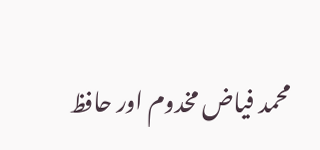محمد فیاض مخدوم اور حافظ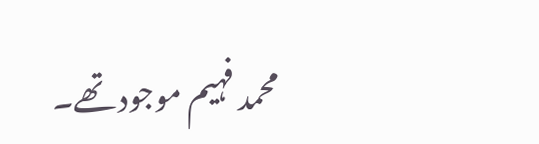محمد فہیم موجود تھے۔